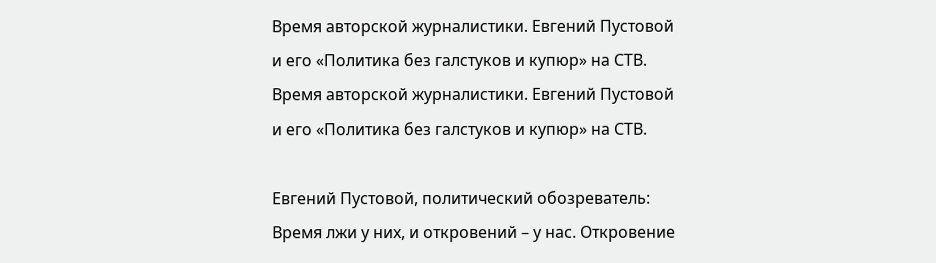Время авторской журналистики. Евгений Пустовой и его «Политика без галстуков и купюр» на СТВ.
Время авторской журналистики. Евгений Пустовой и его «Политика без галстуков и купюр» на СТВ.

Евгений Пустовой, политический обозреватель:
Время лжи у них, и откровений – у нас. Откровение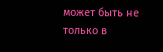может быть не только в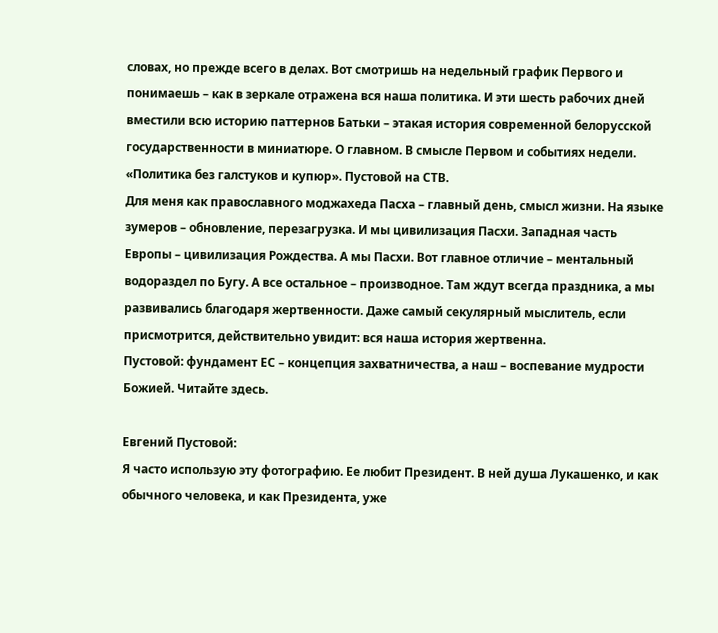словах, но прежде всего в делах. Вот смотришь на недельный график Первого и понимаешь – как в зеркале отражена вся наша политика. И эти шесть рабочих дней вместили всю историю паттернов Батьки – этакая история современной белорусской государственности в миниатюре. О главном. В смысле Первом и событиях недели. «Политика без галстуков и купюр». Пустовой на СТВ.
Для меня как православного моджахеда Пасха – главный день, смысл жизни. На языке зумеров – обновление, перезагрузка. И мы цивилизация Пасхи. Западная часть Европы – цивилизация Рождества. А мы Пасхи. Вот главное отличие – ментальный водораздел по Бугу. А все остальное – производное. Там ждут всегда праздника, а мы развивались благодаря жертвенности. Даже самый секулярный мыслитель, если присмотрится, действительно увидит: вся наша история жертвенна.
Пустовой: фундамент ЕС – концепция захватничества, а наш – воспевание мудрости Божией. Читайте здесь.

Евгений Пустовой:
Я часто использую эту фотографию. Ее любит Президент. В ней душа Лукашенко, и как обычного человека, и как Президента, уже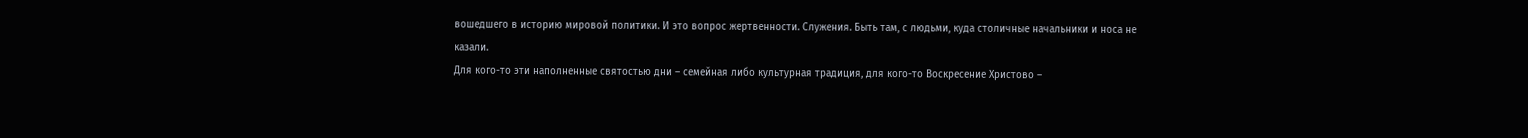вошедшего в историю мировой политики. И это вопрос жертвенности. Служения. Быть там, с людьми, куда столичные начальники и носа не казали.
Для кого-то эти наполненные святостью дни – семейная либо культурная традиция, для кого-то Воскресение Христово –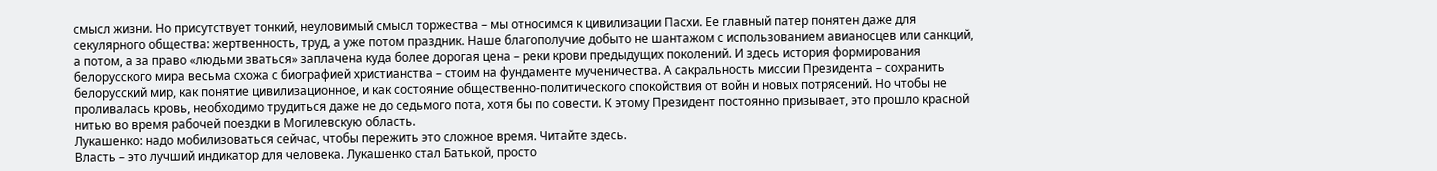смысл жизни. Но присутствует тонкий, неуловимый смысл торжества – мы относимся к цивилизации Пасхи. Ее главный патер понятен даже для секулярного общества: жертвенность, труд, а уже потом праздник. Наше благополучие добыто не шантажом с использованием авианосцев или санкций, а потом, а за право «людьми зваться» заплачена куда более дорогая цена – реки крови предыдущих поколений. И здесь история формирования белорусского мира весьма схожа с биографией христианства – стоим на фундаменте мученичества. А сакральность миссии Президента – сохранить белорусский мир, как понятие цивилизационное, и как состояние общественно-политического спокойствия от войн и новых потрясений. Но чтобы не проливалась кровь, необходимо трудиться даже не до седьмого пота, хотя бы по совести. К этому Президент постоянно призывает, это прошло красной нитью во время рабочей поездки в Могилевскую область.
Лукашенко: надо мобилизоваться сейчас, чтобы пережить это сложное время. Читайте здесь.
Власть – это лучший индикатор для человека. Лукашенко стал Батькой, просто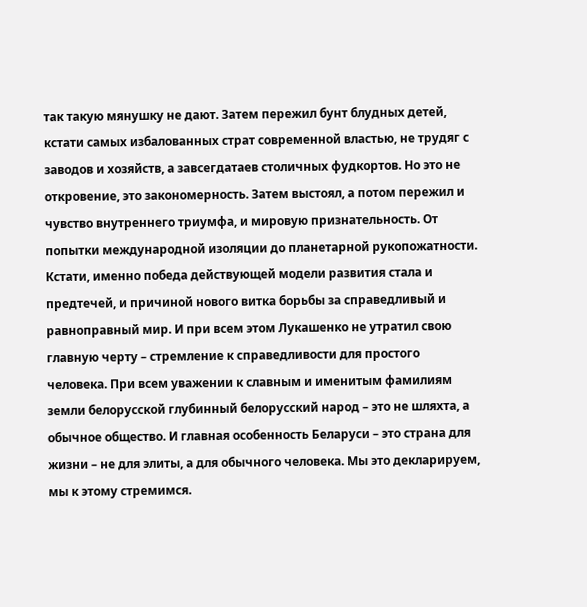так такую мянушку не дают. Затем пережил бунт блудных детей, кстати самых избалованных страт современной властью, не трудяг с заводов и хозяйств, а завсегдатаев столичных фудкортов. Но это не откровение, это закономерность. Затем выстоял, а потом пережил и чувство внутреннего триумфа, и мировую признательность. От попытки международной изоляции до планетарной рукопожатности.
Кстати, именно победа действующей модели развития стала и предтечей, и причиной нового витка борьбы за справедливый и равноправный мир. И при всем этом Лукашенко не утратил свою главную черту – стремление к справедливости для простого человека. При всем уважении к славным и именитым фамилиям земли белорусской глубинный белорусский народ – это не шляхта, а обычное общество. И главная особенность Беларуси – это страна для жизни – не для элиты, а для обычного человека. Мы это декларируем, мы к этому стремимся.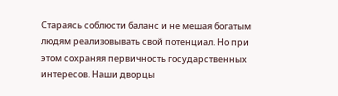Стараясь соблюсти баланс и не мешая богатым людям реализовывать свой потенциал. Но при этом сохраняя первичность государственных интересов. Наши дворцы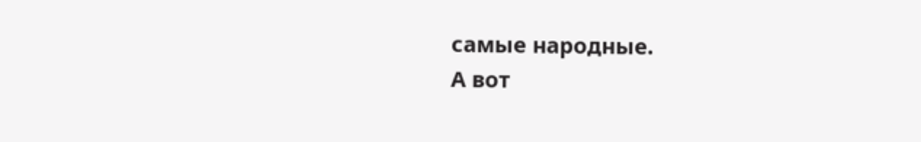самые народные.
А вот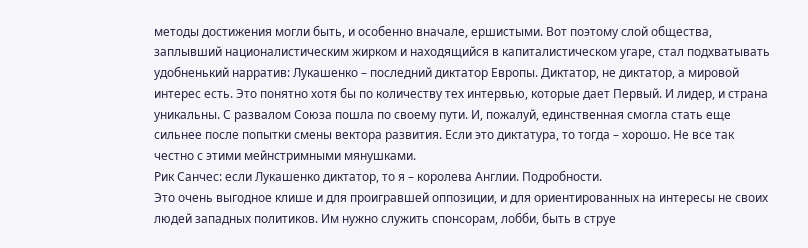методы достижения могли быть, и особенно вначале, ершистыми. Вот поэтому слой общества, заплывший националистическим жирком и находящийся в капиталистическом угаре, стал подхватывать удобненький нарратив: Лукашенко – последний диктатор Европы. Диктатор, не диктатор, а мировой интерес есть. Это понятно хотя бы по количеству тех интервью, которые дает Первый. И лидер, и страна уникальны. С развалом Союза пошла по своему пути. И, пожалуй, единственная смогла стать еще сильнее после попытки смены вектора развития. Если это диктатура, то тогда – хорошо. Не все так честно с этими мейнстримными мянушками.
Рик Санчес: если Лукашенко диктатор, то я – королева Англии. Подробности.
Это очень выгодное клише и для проигравшей оппозиции, и для ориентированных на интересы не своих людей западных политиков. Им нужно служить спонсорам, лобби, быть в струе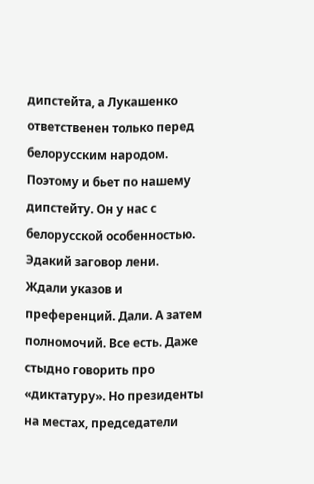дипстейта, а Лукашенко ответственен только перед белорусским народом. Поэтому и бьет по нашему дипстейту. Он у нас с белорусской особенностью. Эдакий заговор лени.
Ждали указов и преференций. Дали. А затем полномочий. Все есть. Даже стыдно говорить про «диктатуру». Но президенты на местах, председатели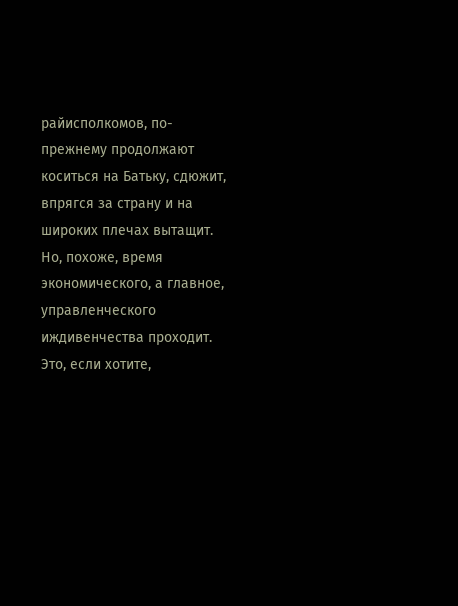райисполкомов, по-прежнему продолжают коситься на Батьку, сдюжит, впрягся за страну и на широких плечах вытащит. Но, похоже, время экономического, а главное, управленческого иждивенчества проходит. Это, если хотите,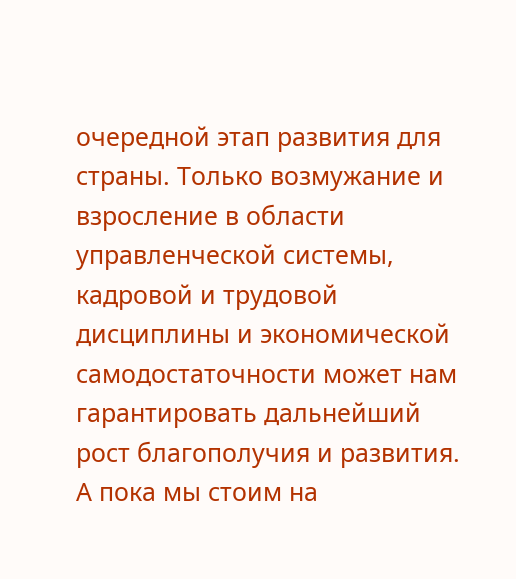очередной этап развития для страны. Только возмужание и взросление в области управленческой системы, кадровой и трудовой дисциплины и экономической самодостаточности может нам гарантировать дальнейший рост благополучия и развития. А пока мы стоим на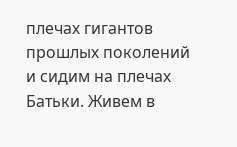плечах гигантов прошлых поколений и сидим на плечах Батьки. Живем в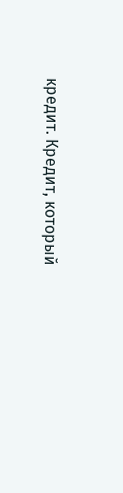кредит. Кредит, который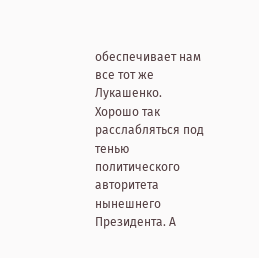обеспечивает нам все тот же Лукашенко. Хорошо так расслабляться под тенью политического авторитета нынешнего Президента. А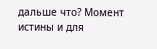дальше что? Момент истины и для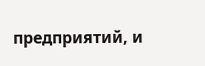предприятий, и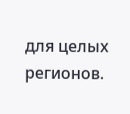для целых регионов.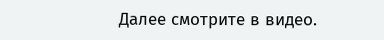Далее смотрите в видео.